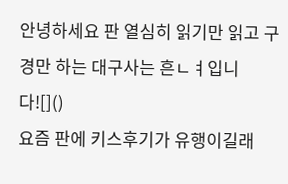안녕하세요 판 열심히 읽기만 읽고 구경만 하는 대구사는 흔ㄴㅕ입니다![]()
요즘 판에 키스후기가 유행이길래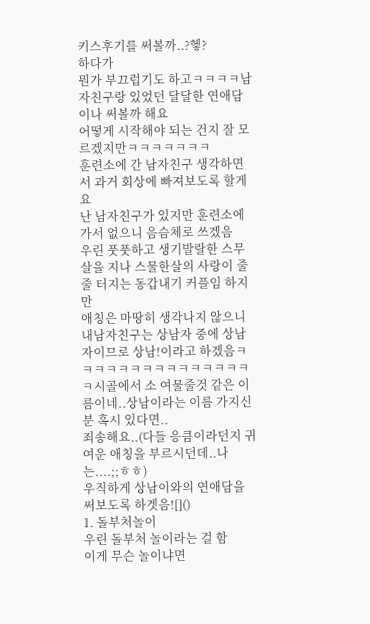키스후기를 써볼까..?헿?
하다가
뭔가 부끄럽기도 하고ㅋㅋㅋㅋ남자친구랑 있었던 달달한 연애담이나 써볼까 해요
어떻게 시작해야 되는 건지 잘 모르겠지만ㅋㅋㅋㅋㅋㅋㅋ
훈련소에 간 남자친구 생각하면서 과거 회상에 빠져보도록 할게요
난 남자친구가 있지만 훈련소에 가서 없으니 음슴체로 쓰겠음
우린 풋풋하고 생기발랄한 스무살을 지나 스물한살의 사랑이 줄줄 터지는 동갑내기 커플임 하지만
애칭은 마땅히 생각나지 않으니 내남자친구는 상남자 중에 상남자이므로 상남!이라고 하겠음ㅋㅋㅋㅋㅋㅋㅋㅋㅋㅋㅋㅋㅋㅋㅋㅋ시골에서 소 여물줄것 같은 이름이네..상남이라는 이름 가지신 분 혹시 있다면..
죄송해요..(다들 응큼이라던지 귀여운 애칭을 부르시던데..나는....;;ㅎㅎ)
우직하게 상남이와의 연애담을 써보도록 하겟음![]()
1. 돌부처놀이
우린 돌부처 놀이라는 걸 함
이게 무슨 놀이냐면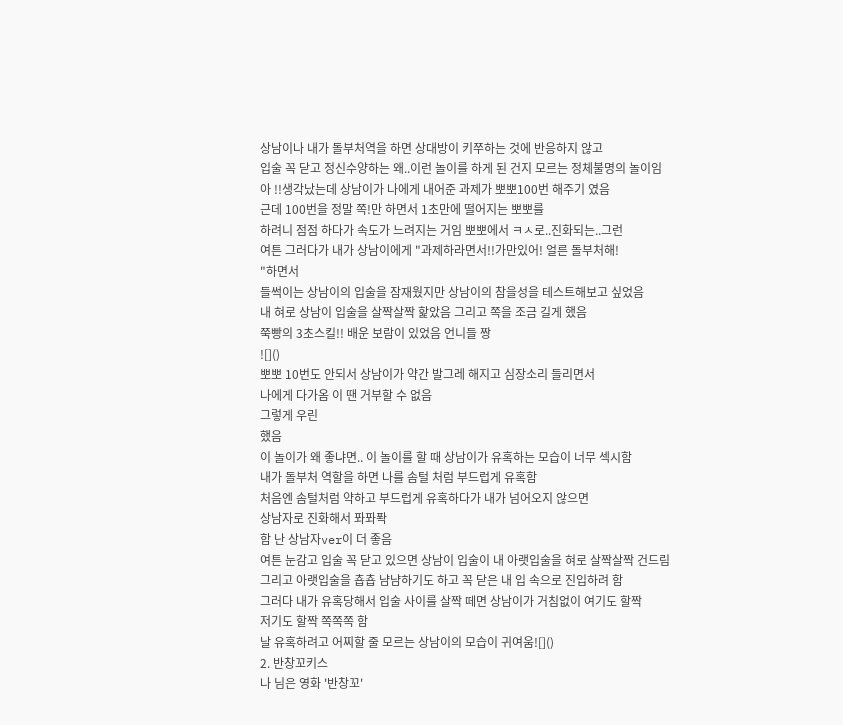상남이나 내가 돌부처역을 하면 상대방이 키쭈하는 것에 반응하지 않고
입술 꼭 닫고 정신수양하는 왜..이런 놀이를 하게 된 건지 모르는 정체불명의 놀이임
아 !!생각났는데 상남이가 나에게 내어준 과제가 뽀뽀100번 해주기 였음
근데 100번을 정말 쪽!만 하면서 1초만에 떨어지는 뽀뽀를
하려니 점점 하다가 속도가 느려지는 거임 뽀뽀에서 ㅋㅅ로..진화되는..그런
여튼 그러다가 내가 상남이에게 "과제하라면서!!가만있어! 얼른 돌부처해!
"하면서
들썩이는 상남이의 입술을 잠재웠지만 상남이의 참을성을 테스트해보고 싶었음
내 혀로 상남이 입술을 살짝살짝 핥았음 그리고 쪽을 조금 길게 했음
쭉빵의 3초스킬!! 배운 보람이 있었음 언니들 짱
![]()
뽀뽀 10번도 안되서 상남이가 약간 발그레 해지고 심장소리 들리면서
나에게 다가옴 이 땐 거부할 수 없음
그렇게 우린
했음
이 놀이가 왜 좋냐면.. 이 놀이를 할 때 상남이가 유혹하는 모습이 너무 섹시함
내가 돌부처 역할을 하면 나를 솜털 처럼 부드럽게 유혹함
처음엔 솜털처럼 약하고 부드럽게 유혹하다가 내가 넘어오지 않으면
상남자로 진화해서 퐈퐈퐉
함 난 상남자ver이 더 좋음
여튼 눈감고 입술 꼭 닫고 있으면 상남이 입술이 내 아랫입술을 혀로 살짝살짝 건드림
그리고 아랫입술을 춉춉 냠냠하기도 하고 꼭 닫은 내 입 속으로 진입하려 함
그러다 내가 유혹당해서 입술 사이를 살짝 떼면 상남이가 거침없이 여기도 할짝
저기도 할짝 쪽쪽쪽 함
날 유혹하려고 어찌할 줄 모르는 상남이의 모습이 귀여움![]()
2. 반창꼬키스
나 님은 영화 '반창꼬'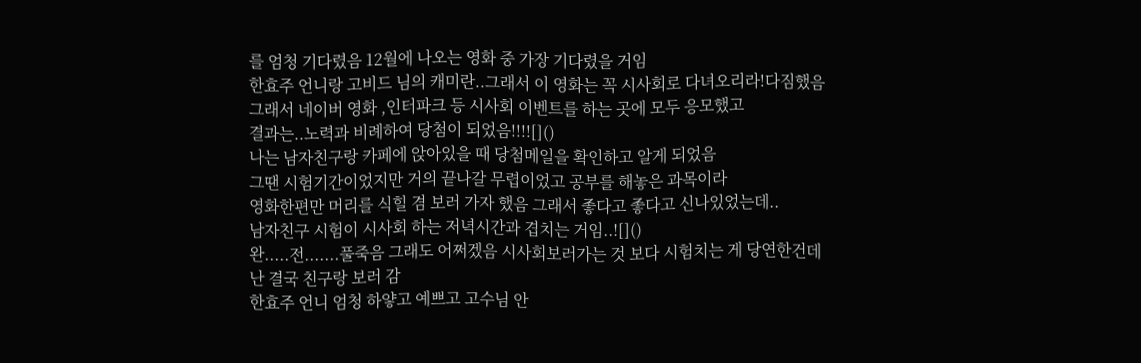를 엄청 기다렸음 12월에 나오는 영화 중 가장 기다렸을 거임
한효주 언니랑 고비드 님의 캐미란..그래서 이 영화는 꼭 시사회로 다녀오리라!다짐했음
그래서 네이버 영화 ,인터파크 등 시사회 이벤트를 하는 곳에 모두 응모했고
결과는..노력과 비례하여 당첨이 되었음!!!![]()
나는 남자친구랑 카페에 앉아있을 때 당첨메일을 확인하고 알게 되었음
그땐 시험기간이었지만 거의 끝나갈 무렵이었고 공부를 해놓은 과목이라
영화한편만 머리를 식힐 겸 보러 가자 했음 그래서 좋다고 좋다고 신나있었는데..
남자친구 시험이 시사회 하는 저녁시간과 겹치는 거임..![]()
완.....전.......풀죽음 그래도 어쩌겠음 시사회보러가는 것 보다 시험치는 게 당연한건데
난 결국 친구랑 보러 감
한효주 언니 엄청 하얗고 예쁘고 고수님 안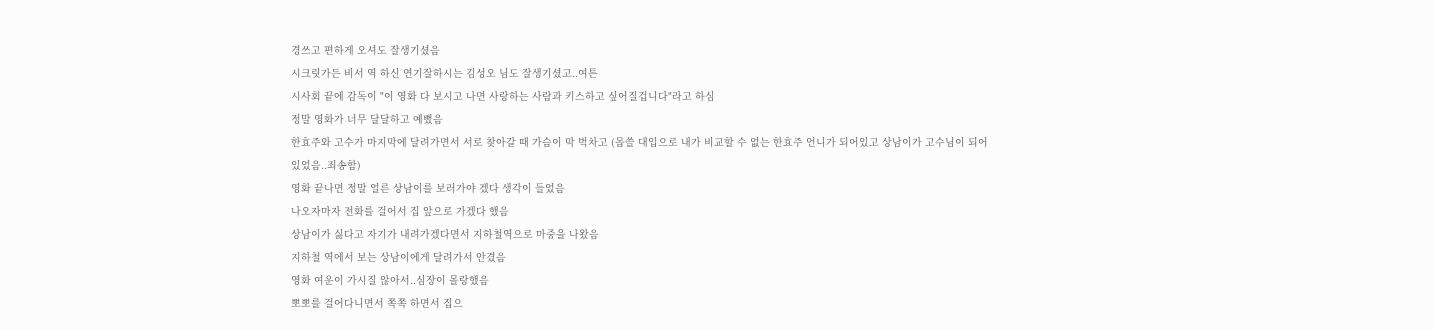경쓰고 편하게 오셔도 잘생기셨음
시크릿가든 비서 역 하신 연기잘하시는 김성오 님도 잘생기셨고..여튼
시사회 끝에 감독이 "이 영화 다 보시고 나면 사랑하는 사람과 키스하고 싶어질겁니다"라고 하심
정말 영화가 너무 달달하고 예뻤음
한효주와 고수가 마지막에 달려가면서 서로 찾아갈 때 가슴이 막 벅차고 (몹쓸 대입으로 내가 비교할 수 없는 한효주 언니가 되어있고 상남이가 고수님이 되어있었음..죄송함)
영화 끝나면 정말 얼른 상남이를 보러가야 겠다 생각이 들었음
나오자마자 전화를 걸어서 집 앞으로 가겠다 했음
상남이가 싫다고 자기가 내려가겠다면서 지하철역으로 마중을 나왔음
지하철 역에서 보는 상남이에게 달려가서 안겼음
영화 여운이 가시질 않아서..심장이 몰랑했음
뽀뽀를 걸어다니면서 쪽쪽 하면서 집으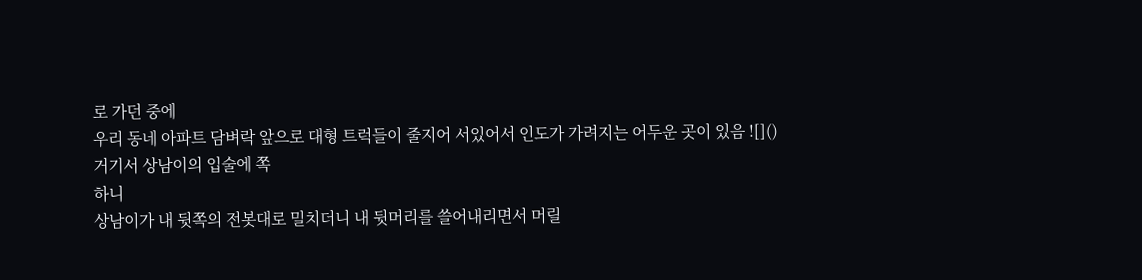로 가던 중에
우리 동네 아파트 담벼락 앞으로 대형 트럭들이 줄지어 서있어서 인도가 가려지는 어두운 곳이 있음 ![]()
거기서 상남이의 입술에 쪽
하니
상남이가 내 뒷쪽의 전봇대로 밀치더니 내 뒷머리를 쓸어내리면서 머릴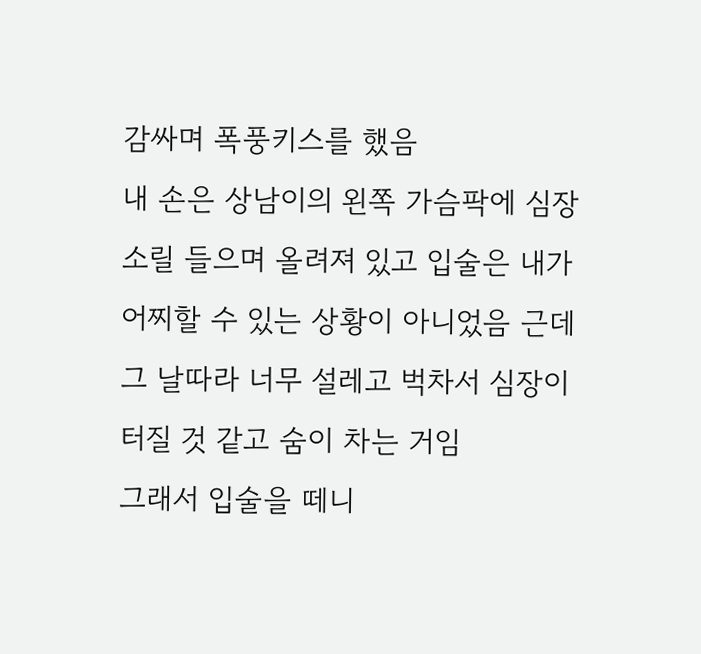감싸며 폭풍키스를 했음
내 손은 상남이의 왼쪽 가슴팍에 심장소릴 들으며 올려져 있고 입술은 내가 어찌할 수 있는 상황이 아니었음 근데 그 날따라 너무 설레고 벅차서 심장이 터질 것 같고 숨이 차는 거임
그래서 입술을 떼니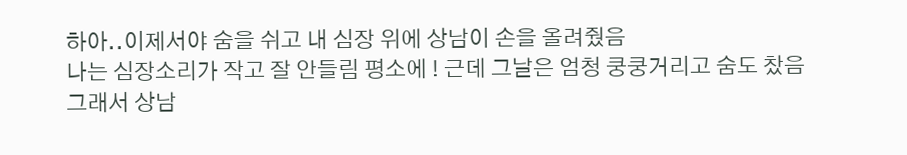하아..이제서야 숨을 쉬고 내 심장 위에 상남이 손을 올려줬음
나는 심장소리가 작고 잘 안들림 평소에 ! 근데 그날은 엄청 쿵쿵거리고 숨도 찼음
그래서 상남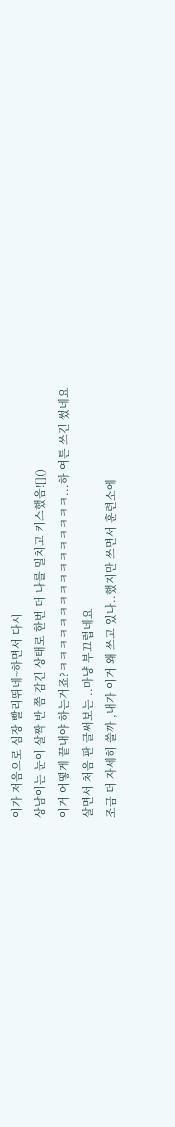이가 저음으로 심장 빨리뛰네~하면서 다시
상남이는 눈이 살짝 반 쯤 감긴 상태로 한번 더 나를 밀치고 키스했음![]()
이거 어떻게 끝내야 하는거죠?ㅋㅋㅋㅋㅋㅋㅋㅋㅋㅋㅋㅋㅋㅋㅋㅋ...하 여튼 쓰긴 썼네요
살면서 처음 판 글써보는 ..마냥 부끄럽네요
조금 더 자세히 쓸까 ,내가 이거 왜 쓰고 있나..했지만 쓰면서 훈련소에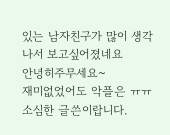있는 남자친구가 많이 생각나서 보고싶어졌네요
안녕히주무세요~
재미없었어도 악플은 ㅠㅠ 소심한 글쓴이랍니다.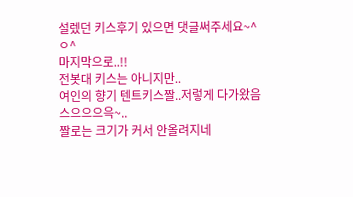설렜던 키스후기 있으면 댓글써주세요~^ㅇ^
마지막으로..!!
전봇대 키스는 아니지만..
여인의 향기 텐트키스짤..저렇게 다가왔음 스으으으윽~..
짤로는 크기가 커서 안올려지네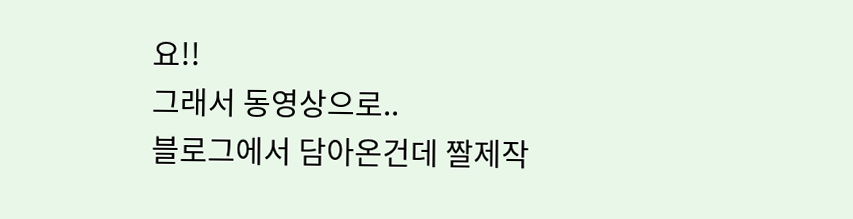요!!
그래서 동영상으로..
블로그에서 담아온건데 짤제작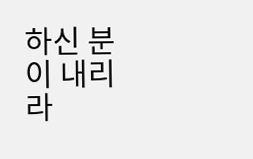하신 분이 내리라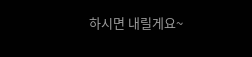하시면 내릴게요~